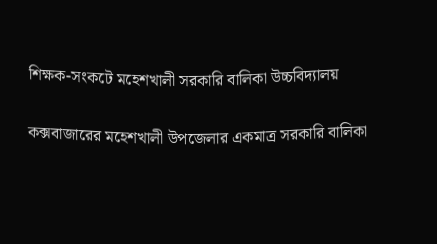শিক্ষক-সংকটে মহেশখালী সরকারি বালিকা উচ্চবিদ্যালয়

কক্সবাজারের মহেশখালী উপজেলার একমাত্র সরকারি বালিকা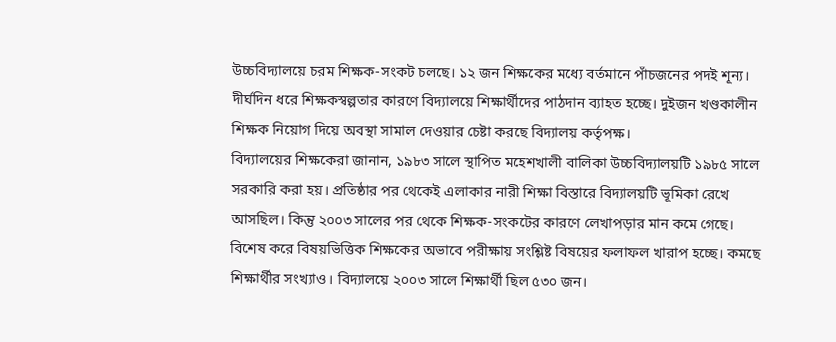উচ্চবিদ্যালয়ে চরম শিক্ষক-সংকট চলছে। ১২ জন শিক্ষকের মধ্যে বর্তমানে পাঁচজনের পদই শূন্য। দীর্ঘদিন ধরে শিক্ষকস্বল্পতার কারণে বিদ্যালয়ে শিক্ষার্থীদের পাঠদান ব্যাহত হচ্ছে। দুইজন খণ্ডকালীন শিক্ষক নিয়োগ দিয়ে অবস্থা সামাল দেওয়ার চেষ্টা করছে বিদ্যালয় কর্তৃপক্ষ।
বিদ্যালয়ের শিক্ষকেরা জানান, ১৯৮৩ সালে স্থাপিত মহেশখালী বালিকা উচ্চবিদ্যালয়টি ১৯৮৫ সালে সরকারি করা হয়। প্রতিষ্ঠার পর থেকেই এলাকার নারী শিক্ষা বিস্তারে বিদ্যালয়টি ভূমিকা রেখে আসছিল। কিন্তু ২০০৩ সালের পর থেকে শিক্ষক-সংকটের কারণে লেখাপড়ার মান কমে গেছে। বিশেষ করে বিষয়ভিত্তিক শিক্ষকের অভাবে পরীক্ষায় সংশ্লিষ্ট বিষয়ের ফলাফল খারাপ হচ্ছে। কমছে শিক্ষার্থীর সংখ্যাও। বিদ্যালয়ে ২০০৩ সালে শিক্ষার্থী ছিল ৫৩০ জন।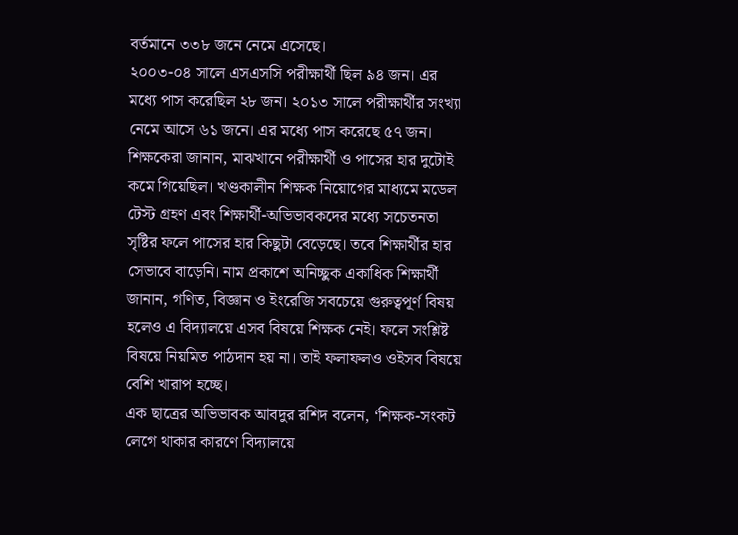বর্তমানে ৩৩৮ জনে নেমে এসেছে।
২০০৩-০৪ সালে এসএসসি পরীক্ষার্থী ছিল ৯৪ জন। এর মধ্যে পাস করেছিল ২৮ জন। ২০১৩ সালে পরীক্ষার্থীর সংখ্যা নেমে আসে ৬১ জনে। এর মধ্যে পাস করেছে ৫৭ জন। শিক্ষকেরা জানান, মাঝখানে পরীক্ষার্থী ও পাসের হার দুটোই কমে গিয়েছিল। খণ্ডকালীন শিক্ষক নিয়োগের মাধ্যমে মডেল টেস্ট গ্রহণ এবং শিক্ষার্থী-অভিভাবকদের মধ্যে সচেতনতা সৃষ্টির ফলে পাসের হার কিছুটা বেড়েছে। তবে শিক্ষার্থীর হার সেভাবে বাড়েনি। নাম প্রকাশে অনিচ্ছুক একাধিক শিক্ষার্থী জানান, গণিত, বিজ্ঞান ও ইংরেজি সবচেয়ে গুরুত্বপূর্ণ বিষয় হলেও এ বিদ্যালয়ে এসব বিষয়ে শিক্ষক নেই। ফলে সংশ্লিষ্ট বিষয়ে নিয়মিত পাঠদান হয় না। তাই ফলাফলও ওইসব বিষয়ে বেশি খারাপ হচ্ছে।
এক ছাত্রের অভিভাবক আবদুর রশিদ বলেন, ‘শিক্ষক-সংকট লেগে থাকার কারণে বিদ্যালয়ে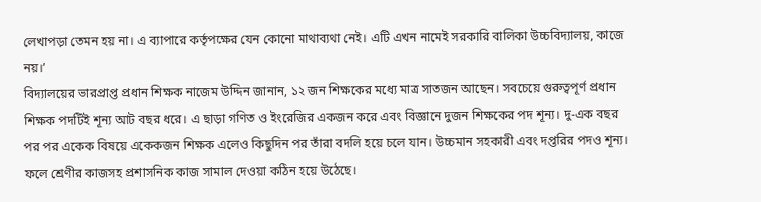লেখাপড়া তেমন হয় না। এ ব্যাপারে কর্তৃপক্ষের যেন কোনো মাথাব্যথা নেই। এটি এখন নামেই সরকারি বালিকা উচ্চবিদ্যালয়, কাজে নয়।’
বিদ্যালয়ের ভারপ্রাপ্ত প্রধান শিক্ষক নাজেম উদ্দিন জানান, ১২ জন শিক্ষকের মধ্যে মাত্র সাতজন আছেন। সবচেয়ে গুরুত্বপূর্ণ প্রধান শিক্ষক পদটিই শূন্য আট বছর ধরে। এ ছাড়া গণিত ও ইংরেজির একজন করে এবং বিজ্ঞানে দুজন শিক্ষকের পদ শূন্য। দু-এক বছর পর পর একেক বিষয়ে একেকজন শিক্ষক এলেও কিছুদিন পর তাঁরা বদলি হয়ে চলে যান। উচ্চমান সহকারী এবং দপ্তরির পদও শূন্য। ফলে শ্রেণীর কাজসহ প্রশাসনিক কাজ সামাল দেওয়া কঠিন হয়ে উঠেছে।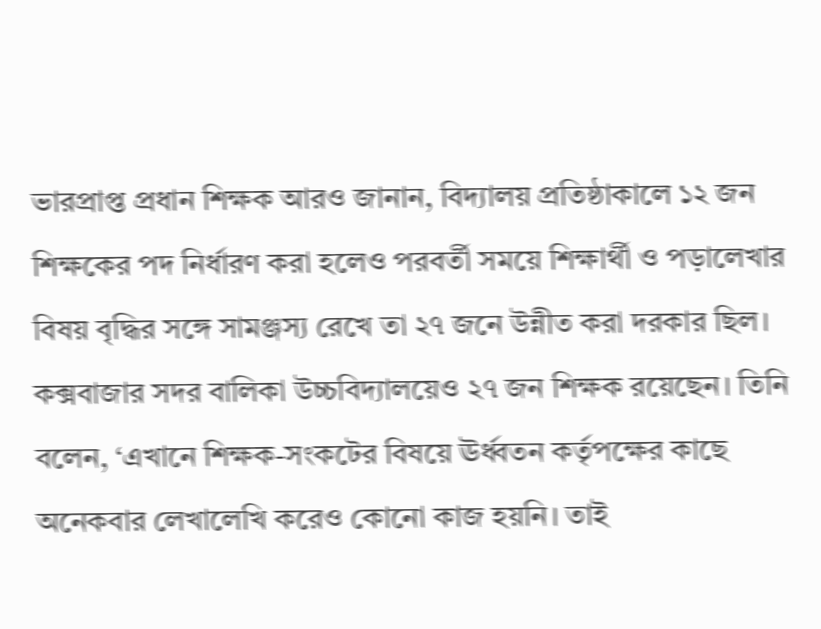ভারপ্রাপ্ত প্রধান শিক্ষক আরও জানান, বিদ্যালয় প্রতিষ্ঠাকালে ১২ জন শিক্ষকের পদ নির্ধারণ করা হলেও পরবর্তী সময়ে শিক্ষার্থী ও পড়ালেখার বিষয় বৃদ্ধির সঙ্গে সামঞ্জস্য রেখে তা ২৭ জনে উন্নীত করা দরকার ছিল। কক্সবাজার সদর বালিকা উচ্চবিদ্যালয়েও ২৭ জন শিক্ষক রয়েছেন। তিনি বলেন, ‘এখানে শিক্ষক-সংকটের বিষয়ে ঊর্ধ্বতন কর্তৃপক্ষের কাছে অনেকবার লেখালেখি করেও কোনো কাজ হয়নি। তাই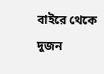বাইরে থেকে দুজন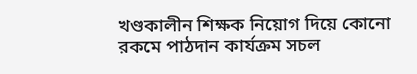খণ্ডকালীন শিক্ষক নিয়োগ দিয়ে কোনো রকমে পাঠদান কার্যক্রম সচল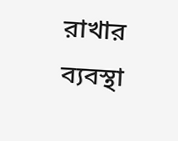রাখার ব্যবস্থা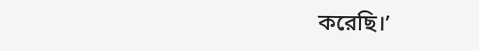করেছি।’